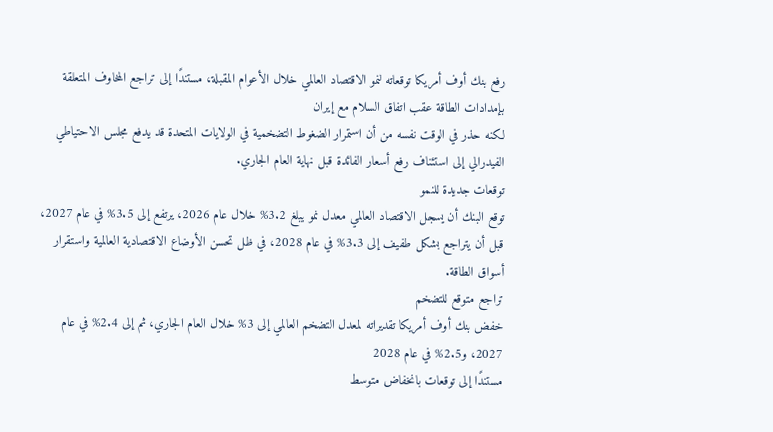رفع بنك أوف أمريكا توقعاته لنمو الاقتصاد العالمي خلال الأعوام المقبلة، مستندًا إلى تراجع المخاوف المتعلقة بإمدادات الطاقة عقب اتفاق السلام مع إيران
لكنه حذر في الوقت نفسه من أن استمرار الضغوط التضخمية في الولايات المتحدة قد يدفع مجلس الاحتياطي الفيدرالي إلى استئناف رفع أسعار الفائدة قبل نهاية العام الجاري.
توقعات جديدة للنمو
توقع البنك أن يسجل الاقتصاد العالمي معدل نمو يبلغ 3.2% خلال عام 2026، يرتفع إلى 3.5% في عام 2027، قبل أن يتراجع بشكل طفيف إلى 3.3% في عام 2028، في ظل تحسن الأوضاع الاقتصادية العالمية واستقرار أسواق الطاقة.
تراجع متوقع للتضخم
خفض بنك أوف أمريكا تقديراته لمعدل التضخم العالمي إلى 3% خلال العام الجاري، ثم إلى 2.4% في عام 2027، و2.5% في عام 2028
مستندًا إلى توقعات بانخفاض متوسط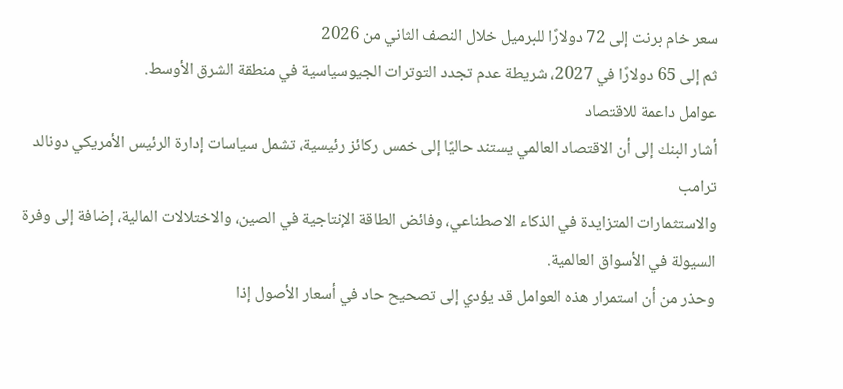سعر خام برنت إلى 72 دولارًا للبرميل خلال النصف الثاني من 2026
ثم إلى 65 دولارًا في 2027، شريطة عدم تجدد التوترات الجيوسياسية في منطقة الشرق الأوسط.
عوامل داعمة للاقتصاد
أشار البنك إلى أن الاقتصاد العالمي يستند حاليًا إلى خمس ركائز رئيسية، تشمل سياسات إدارة الرئيس الأمريكي دونالد ترامب
والاستثمارات المتزايدة في الذكاء الاصطناعي، وفائض الطاقة الإنتاجية في الصين، والاختلالات المالية، إضافة إلى وفرة السيولة في الأسواق العالمية.
وحذر من أن استمرار هذه العوامل قد يؤدي إلى تصحيح حاد في أسعار الأصول إذا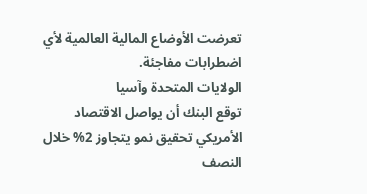تعرضت الأوضاع المالية العالمية لأي اضطرابات مفاجئة.
الولايات المتحدة وآسيا
توقع البنك أن يواصل الاقتصاد الأمريكي تحقيق نمو يتجاوز 2% خلال النصف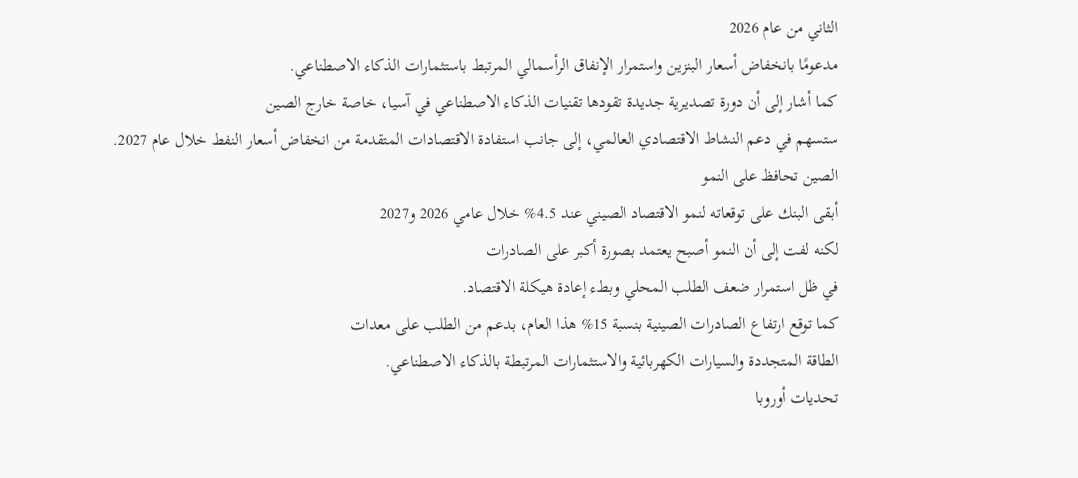الثاني من عام 2026
مدعومًا بانخفاض أسعار البنزين واستمرار الإنفاق الرأسمالي المرتبط باستثمارات الذكاء الاصطناعي.
كما أشار إلى أن دورة تصديرية جديدة تقودها تقنيات الذكاء الاصطناعي في آسيا، خاصة خارج الصين
ستسهم في دعم النشاط الاقتصادي العالمي، إلى جانب استفادة الاقتصادات المتقدمة من انخفاض أسعار النفط خلال عام 2027.
الصين تحافظ على النمو
أبقى البنك على توقعاته لنمو الاقتصاد الصيني عند 4.5% خلال عامي 2026 و2027
لكنه لفت إلى أن النمو أصبح يعتمد بصورة أكبر على الصادرات
في ظل استمرار ضعف الطلب المحلي وبطء إعادة هيكلة الاقتصاد.
كما توقع ارتفاع الصادرات الصينية بنسبة 15% هذا العام، بدعم من الطلب على معدات
الطاقة المتجددة والسيارات الكهربائية والاستثمارات المرتبطة بالذكاء الاصطناعي.
تحديات أوروبا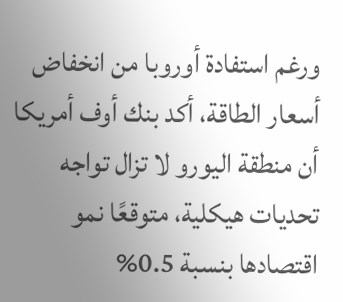ورغم استفادة أوروبا من انخفاض أسعار الطاقة، أكد بنك أوف أمريكا أن منطقة اليورو لا تزال تواجه تحديات هيكلية، متوقعًا نمو اقتصادها بنسبة 0.5%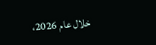خلال عام 2026،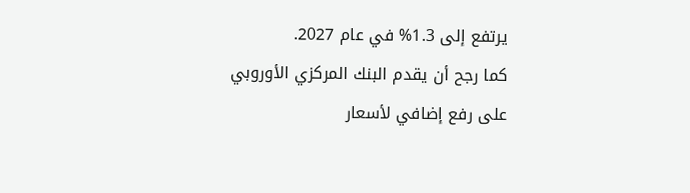يرتفع إلى 1.3% في عام 2027.
كما رجح أن يقدم البنك المركزي الأوروبي على رفع إضافي لأسعار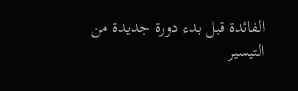الفائدة قبل بدء دورة جديدة من التيسير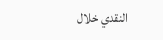النقدي خلال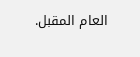العام المقبل.